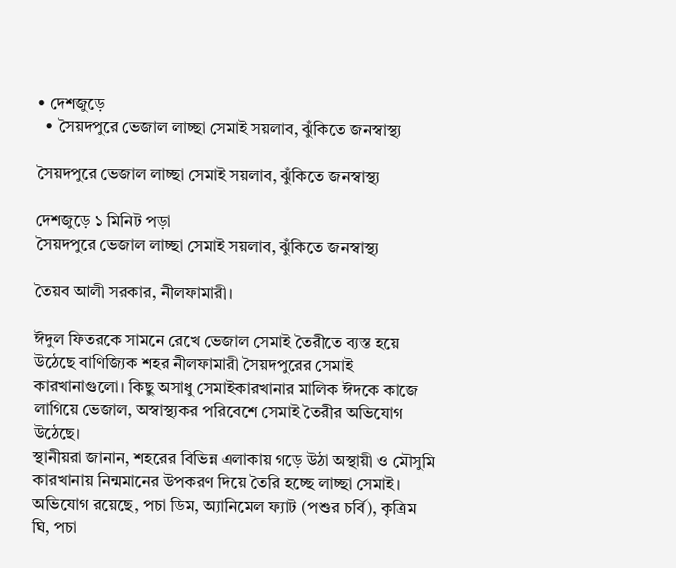• দেশজুড়ে
  • সৈয়দপুরে ভেজাল লাচ্ছা সেমাই সয়লাব, ঝুঁকিতে জনস্বাস্থ্য

সৈয়দপুরে ভেজাল লাচ্ছা সেমাই সয়লাব, ঝুঁকিতে জনস্বাস্থ্য

দেশজুড়ে ১ মিনিট পড়া
সৈয়দপুরে ভেজাল লাচ্ছা সেমাই সয়লাব, ঝুঁকিতে জনস্বাস্থ্য

তৈয়ব আলী সরকার, নীলফামারী।

ঈদুল ফিতরকে সামনে রেখে ভেজাল সেমাই তৈরীতে ব্যস্ত হয়ে উঠেছে বাণিজ্যিক শহর নীলফামারী সৈয়দপুরের সেমাই কারখানাগুলো। কিছু অসাধু সেমাইকারখানার মালিক ঈদকে কাজে লাগিয়ে ভেজাল, অস্বাস্থ্যকর পরিবেশে সেমাই তৈরীর অভিযোগ উঠেছে।
স্থানীয়রা জানান, শহরের বিভিন্ন এলাকায় গড়ে উঠা অস্থায়ী ও মৌসুমি কারখানায় নিন্মমানের উপকরণ দিয়ে তৈরি হচ্ছে লাচ্ছা সেমাই। অভিযোগ রয়েছে, পচা ডিম, অ্যানিমেল ফ্যাট (পশুর চর্বি), কৃত্রিম ঘি, পচা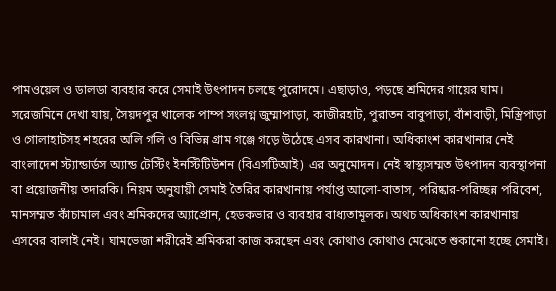পামওয়েল ও ডালডা ব্যবহার করে সেমাই উৎপাদন চলছে পুরোদমে। এছাড়াও, পড়ছে শ্রমিদের গায়ের ঘাম। সরেজমিনে দেখা যায়, সৈয়দপুর খালেক পাম্প সংলগ্ন জুম্মাপাড়া, কাজীরহাট, পুরাতন বাবুপাড়া, বাঁশবাড়ী, মিস্ত্রিপাড়া ও গোলাহাটসহ শহরের অলি গলি ও বিভিন্ন গ্রাম গঞ্জে গড়ে উঠেছে এসব কারখানা। অধিকাংশ কারখানার নেই বাংলাদেশ স্ট্যান্ডার্ডস অ্যান্ড টেস্টিং ইনস্টিটিউশন (বিএসটিআই) এর অনুমোদন। নেই স্বাস্থ্যসম্মত উৎপাদন ব্যবস্থাপনা বা প্রয়োজনীয় তদারকি। নিয়ম অনুযায়ী সেমাই তৈরির কারখানায় পর্যাপ্ত আলো-বাতাস, পরিষ্কার-পরিচ্ছন্ন পরিবেশ, মানসম্মত কাঁচামাল এবং শ্রমিকদের অ্যাপ্রোন, হেডকভার ও ব্যবহার বাধ্যতামূলক। অথচ অধিকাংশ কারখানায় এসবের বালাই নেই। ঘামভেজা শরীরেই শ্রমিকরা কাজ করছেন এবং কোথাও কোথাও মেঝেতে শুকানো হচ্ছে সেমাই।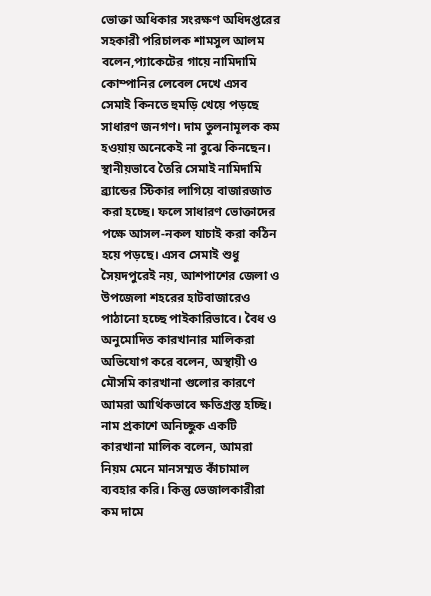ভোক্তা অধিকার সংরক্ষণ অধিদপ্তরের সহকারী পরিচালক শামসুল আলম বলেন,প্যাকেটের গায়ে নামিদামি কোম্পানির লেবেল দেখে এসব সেমাই কিনতে হুমড়ি খেয়ে পড়ছে সাধারণ জনগণ। দাম তুলনামূলক কম হওয়ায় অনেকেই না বুঝে কিনছেন। স্থানীয়ভাবে তৈরি সেমাই নামিদামি ব্র্যান্ডের স্টিকার লাগিয়ে বাজারজাত করা হচ্ছে। ফলে সাধারণ ভোক্তাদের পক্ষে আসল-নকল যাচাই করা কঠিন হয়ে পড়ছে। এসব সেমাই শুধু সৈয়দপুরেই নয়, আশপাশের জেলা ও উপজেলা শহরের হাটবাজারেও পাঠানো হচ্ছে পাইকারিভাবে। বৈধ ও অনুমোদিত কারখানার মালিকরা অভিযোগ করে বলেন, অস্থায়ী ও মৌসমি কারখানা গুলোর কারণে আমরা আর্থিকভাবে ক্ষতিগ্রস্ত হচ্ছি। নাম প্রকাশে অনিচ্ছুক একটি কারখানা মালিক বলেন, আমরা নিয়ম মেনে মানসম্মত কাঁচামাল ব্যবহার করি। কিন্তু ভেজালকারীরা কম দামে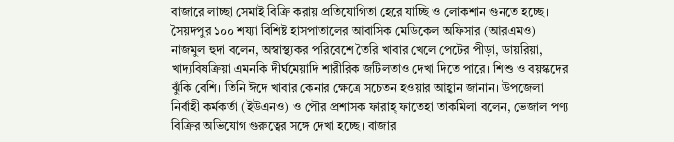বাজারে লাচ্ছা সেমাই বিক্রি করায় প্রতিযোগিতা হেরে যাচ্ছি ও লোকশান গুনতে হচ্ছে। সৈয়দপুর ১০০ শয্যা বিশিষ্ট হাসপাতালের আবাসিক মেডিকেল অফিসার (আরএমও) নাজমুল হুদা বলেন, অস্বাস্থ্যকর পরিবেশে তৈরি খাবার খেলে পেটের পীড়া, ডায়রিয়া, খাদ্যবিষক্রিয়া এমনকি দীর্ঘমেয়াদি শারীরিক জটিলতাও দেখা দিতে পারে। শিশু ও বয়স্কদের ঝুঁকি বেশি। তিনি ঈদে খাবার কেনার ক্ষেত্রে সচেতন হওয়ার আহ্বান জানান। উপজেলা নির্বাহী কর্মকর্তা (ইউএনও) ও পৌর প্রশাসক ফারাহ্ ফাতেহা তাকমিলা বলেন, ভেজাল পণ্য বিক্রির অভিযোগ গুরুত্বের সঙ্গে দেখা হচ্ছে। বাজার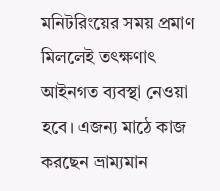মনিটরিংয়ের সময় প্রমাণ মিললেই তৎক্ষণাৎ আইনগত ব্যবস্থা নেওয়া হবে। এজন্য মাঠে কাজ করছেন ভ্রাম্যমান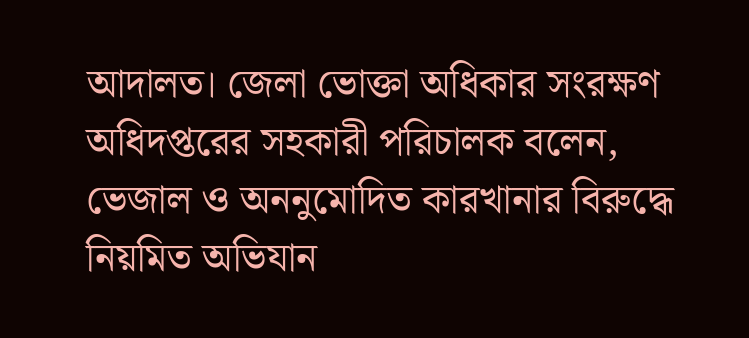আদালত। জেলা ভোক্তা অধিকার সংরক্ষণ অধিদপ্তরের সহকারী পরিচালক বলেন, ভেজাল ও অননুমোদিত কারখানার বিরুদ্ধে নিয়মিত অভিযান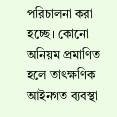পরিচালনা করা হচ্ছে। কোনো অনিয়ম প্রমাণিত হলে তাৎক্ষণিক আইনগত ব্যবস্থা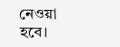নেওয়া হবে।